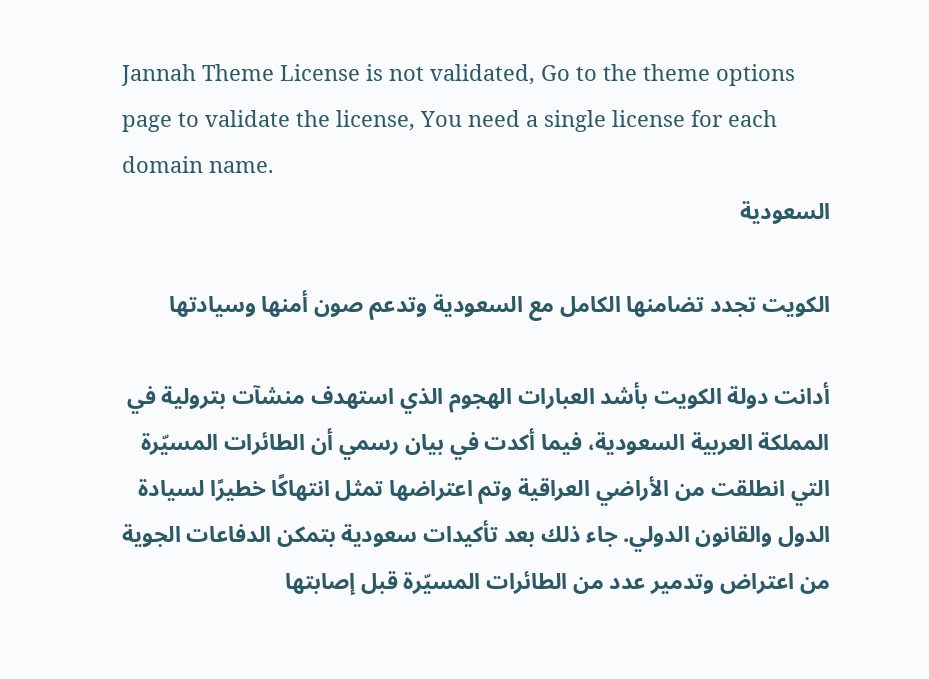Jannah Theme License is not validated, Go to the theme options page to validate the license, You need a single license for each domain name.
السعودية

الكويت تجدد تضامنها الكامل مع السعودية وتدعم صون أمنها وسيادتها

أدانت دولة الكويت بأشد العبارات الهجوم الذي استهدف منشآت بترولية في المملكة العربية السعودية، فيما أكدت في بيان رسمي أن الطائرات المسيّرة التي انطلقت من الأراضي العراقية وتم اعتراضها تمثل انتهاكًا خطيرًا لسيادة الدول والقانون الدولي. جاء ذلك بعد تأكيدات سعودية بتمكن الدفاعات الجوية من اعتراض وتدمير عدد من الطائرات المسيّرة قبل إصابتها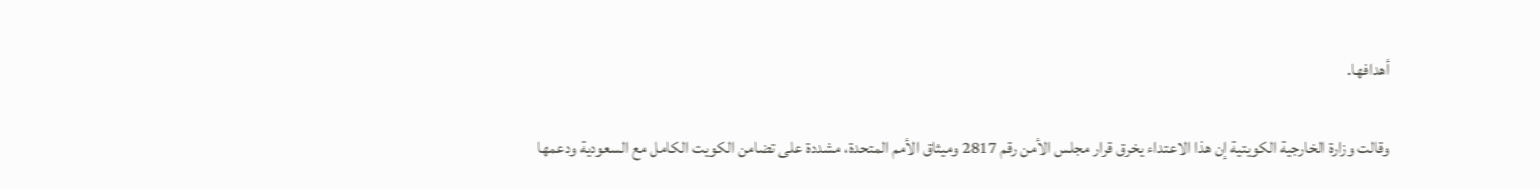أهدافها.

وقالت وزارة الخارجية الكويتية إن هذا الاعتداء يخرق قرار مجلس الأمن رقم 2817 وميثاق الأمم المتحدة، مشددة على تضامن الكويت الكامل مع السعودية ودعمها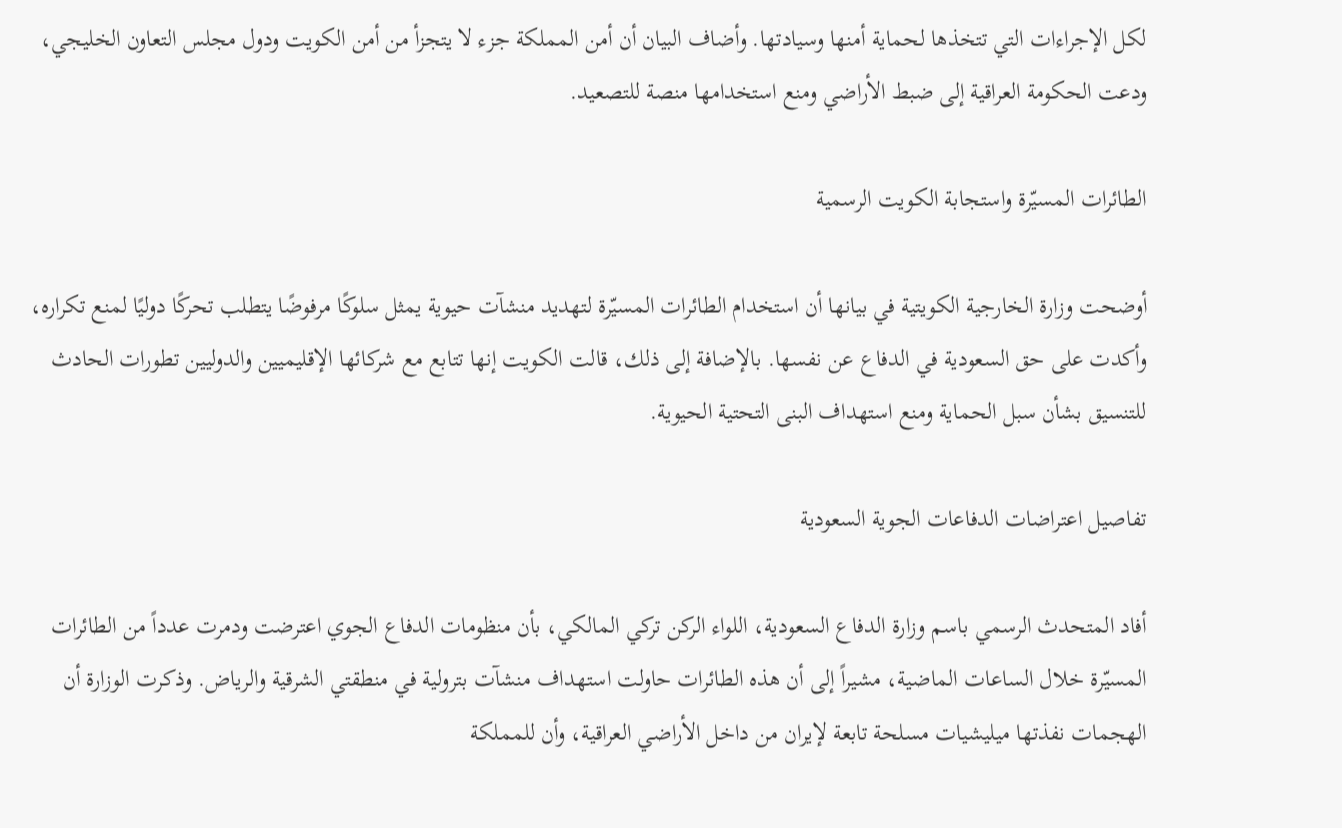لكل الإجراءات التي تتخذها لحماية أمنها وسيادتها. وأضاف البيان أن أمن المملكة جزء لا يتجزأ من أمن الكويت ودول مجلس التعاون الخليجي، ودعت الحكومة العراقية إلى ضبط الأراضي ومنع استخدامها منصة للتصعيد.

الطائرات المسيّرة واستجابة الكويت الرسمية

أوضحت وزارة الخارجية الكويتية في بيانها أن استخدام الطائرات المسيّرة لتهديد منشآت حيوية يمثل سلوكًا مرفوضًا يتطلب تحركًا دوليًا لمنع تكراره، وأكدت على حق السعودية في الدفاع عن نفسها. بالإضافة إلى ذلك، قالت الكويت إنها تتابع مع شركائها الإقليميين والدوليين تطورات الحادث للتنسيق بشأن سبل الحماية ومنع استهداف البنى التحتية الحيوية.

تفاصيل اعتراضات الدفاعات الجوية السعودية

أفاد المتحدث الرسمي باسم وزارة الدفاع السعودية، اللواء الركن تركي المالكي، بأن منظومات الدفاع الجوي اعترضت ودمرت عدداً من الطائرات المسيّرة خلال الساعات الماضية، مشيراً إلى أن هذه الطائرات حاولت استهداف منشآت بترولية في منطقتي الشرقية والرياض. وذكرت الوزارة أن الهجمات نفذتها ميليشيات مسلحة تابعة لإيران من داخل الأراضي العراقية، وأن للمملكة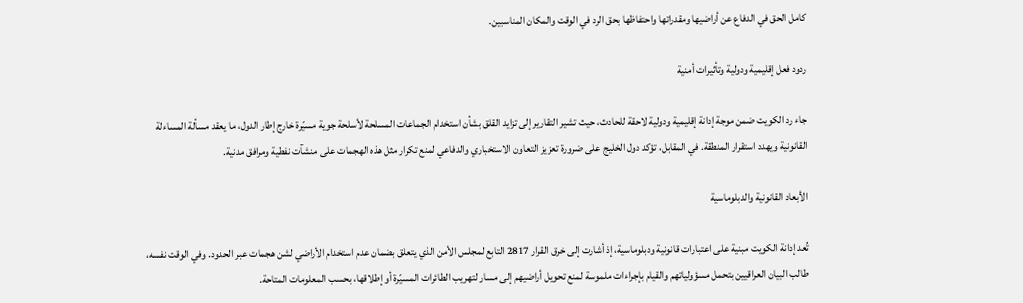كامل الحق في الدفاع عن أراضيها ومقدراتها واحتفاظها بحق الرد في الوقت والمكان المناسبين.

ردود فعل إقليمية ودولية وتأثيرات أمنية

جاء رد الكويت ضمن موجة إدانة إقليمية ودولية لاحقة للحادث، حيث تشير التقارير إلى تزايد القلق بشأن استخدام الجماعات المسلحة لأسلحة جوية مسيّرة خارج إطار الدول، ما يعقد مسألة المساءلة القانونية ويهدد استقرار المنطقة. في المقابل، تؤكد دول الخليج على ضرورة تعزيز التعاون الاستخباري والدفاعي لمنع تكرار مثل هذه الهجمات على منشآت نفطية ومرافق مدنية.

الأبعاد القانونية والدبلوماسية

تُعد إدانة الكويت مبنية على اعتبارات قانونية ودبلوماسية، إذ أشارت إلى خرق القرار 2817 التابع لمجلس الأمن الذي يتعلق بضمان عدم استخدام الأراضي لشن هجمات عبر الحدود. وفي الوقت نفسه، طالب البيان العراقيين بتحمل مسؤولياتهم والقيام بإجراءات ملموسة لمنع تحويل أراضيهم إلى مسار لتهريب الطائرات المسيّرة أو إطلاقها، بحسب المعلومات المتاحة.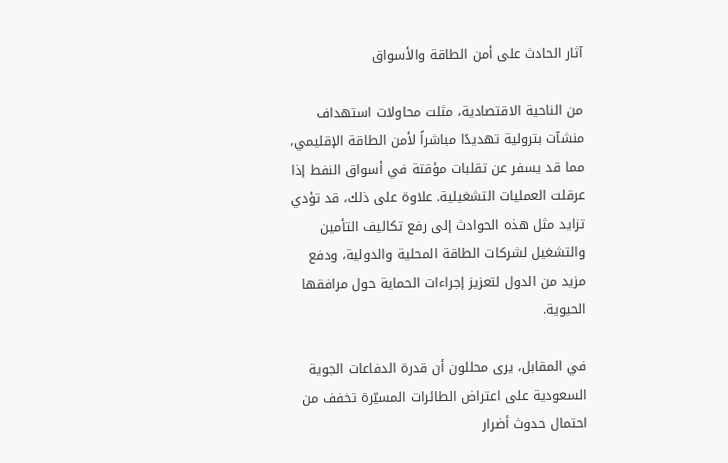آثار الحادث على أمن الطاقة والأسواق

من الناحية الاقتصادية، مثلت محاولات استهداف منشآت بترولية تهديدًا مباشراً لأمن الطاقة الإقليمي، مما قد يسفر عن تقلبات مؤقتة في أسواق النفط إذا عرقلت العمليات التشغيلية. علاوة على ذلك، قد تؤدي تزايد مثل هذه الحوادث إلى رفع تكاليف التأمين والتشغيل لشركات الطاقة المحلية والدولية، ودفع مزيد من الدول لتعزيز إجراءات الحماية حول مرافقها الحيوية.

في المقابل، يرى محللون أن قدرة الدفاعات الجوية السعودية على اعتراض الطائرات المسيّرة تخفف من احتمال حدوث أضرار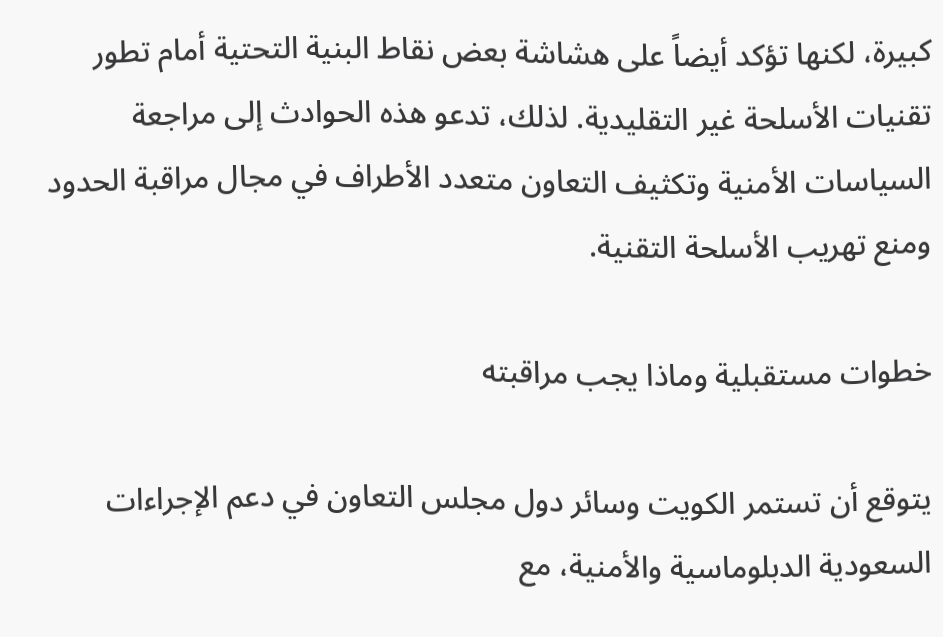كبيرة، لكنها تؤكد أيضاً على هشاشة بعض نقاط البنية التحتية أمام تطور تقنيات الأسلحة غير التقليدية. لذلك، تدعو هذه الحوادث إلى مراجعة السياسات الأمنية وتكثيف التعاون متعدد الأطراف في مجال مراقبة الحدود ومنع تهريب الأسلحة التقنية.

خطوات مستقبلية وماذا يجب مراقبته

يتوقع أن تستمر الكويت وسائر دول مجلس التعاون في دعم الإجراءات السعودية الدبلوماسية والأمنية، مع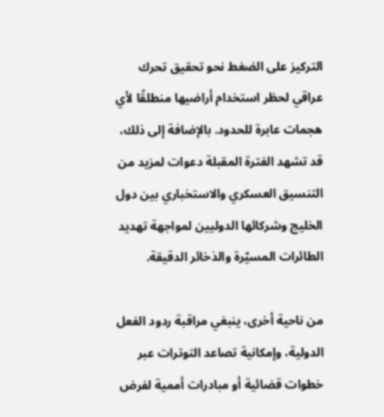التركيز على الضغط نحو تحقيق تحرك عراقي لحظر استخدام أراضيها منطلقًا لأي هجمات عابرة للحدود. بالإضافة إلى ذلك، قد تشهد الفترة المقبلة دعوات لمزيد من التنسيق العسكري والاستخباري بين دول الخليج وشركائها الدوليين لمواجهة تهديد الطائرات المسيّرة والذخائر الدقيقة.

من ناحية أخرى، ينبغي مراقبة ردود الفعل الدولية، وإمكانية تصاعد التوترات عبر خطوات قضائية أو مبادرات أممية لفرض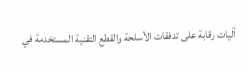آليات رقابة على تدفقات الأسلحة والقطع التقنية المستخدمة في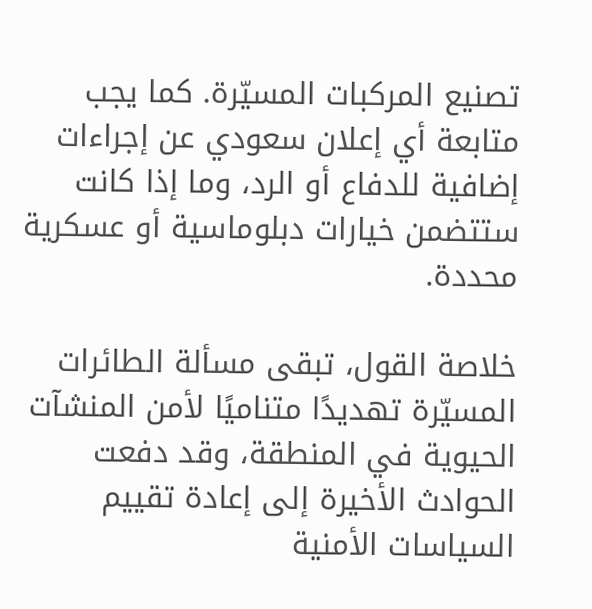تصنيع المركبات المسيّرة. كما يجب متابعة أي إعلان سعودي عن إجراءات إضافية للدفاع أو الرد، وما إذا كانت ستتضمن خيارات دبلوماسية أو عسكرية محددة.

خلاصة القول، تبقى مسألة الطائرات المسيّرة تهديدًا متناميًا لأمن المنشآت الحيوية في المنطقة، وقد دفعت الحوادث الأخيرة إلى إعادة تقييم السياسات الأمنية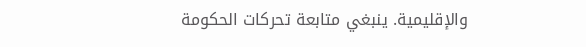والإقليمية. ينبغي متابعة تحركات الحكومة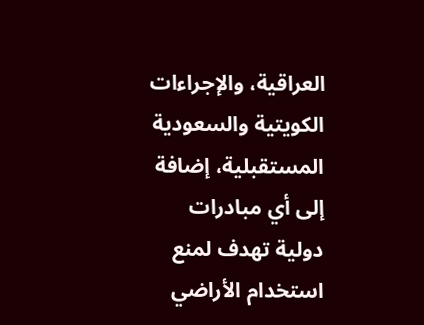العراقية، والإجراءات الكويتية والسعودية المستقبلية، إضافة إلى أي مبادرات دولية تهدف لمنع استخدام الأراضي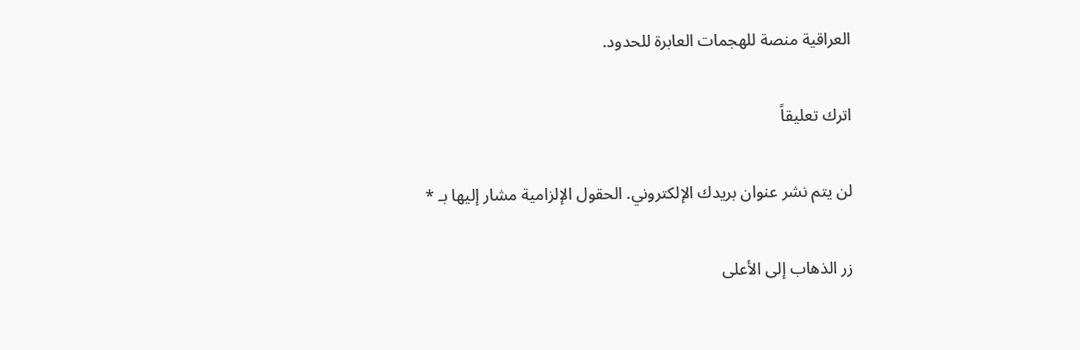العراقية منصة للهجمات العابرة للحدود.

اترك تعليقاً

لن يتم نشر عنوان بريدك الإلكتروني. الحقول الإلزامية مشار إليها بـ *

زر الذهاب إلى الأعلى